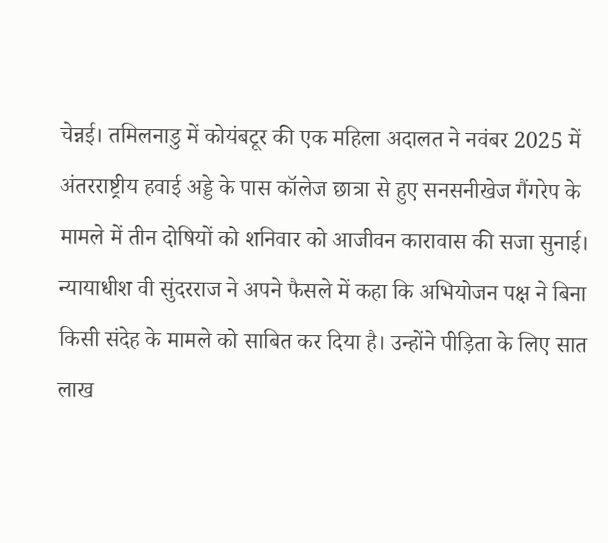चेन्नई। तमिलनाडु में कोयंबटूर की एक महिला अदालत ने नवंबर 2025 में अंतरराष्ट्रीय हवाई अड्डे के पास कॉलेज छात्रा से हुए सनसनीखेज गैंगरेप के मामले में तीन दोषियों को शनिवार को आजीवन कारावास की सजा सुनाई।
न्यायाधीश वी सुंदरराज ने अपने फैसले में कहा कि अभियोजन पक्ष ने बिना किसी संदेह के मामले को साबित कर दिया है। उन्होंने पीड़िता के लिए सात लाख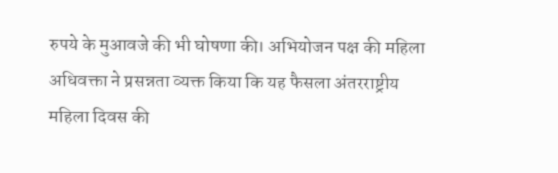रुपये के मुआवजे की भी घोषणा की। अभियोजन पक्ष की महिला अधिवक्ता ने प्रसन्नता व्यक्त किया कि यह फैसला अंतरराष्ट्रीय महिला दिवस की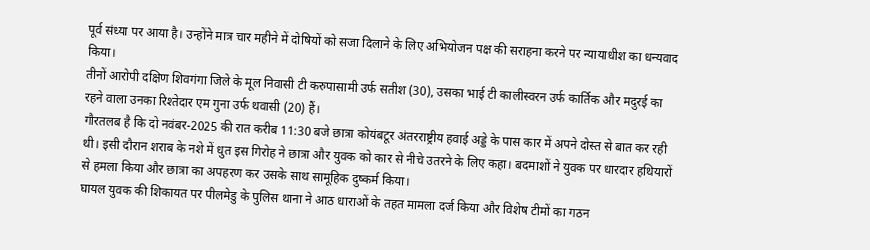पूर्व संध्या पर आया है। उन्होंने मात्र चार महीने में दोषियों को सजा दिलाने के लिए अभियोजन पक्ष की सराहना करने पर न्यायाधीश का धन्यवाद किया।
तीनों आरोपी दक्षिण शिवगंगा जिले के मूल निवासी टी करुपासामी उर्फ सतीश (30), उसका भाई टी कालीस्वरन उर्फ कार्तिक और मदुरई का रहने वाला उनका रिश्तेदार एम गुना उर्फ थवासी (20) हैं।
गौरतलब है कि दो नवंबर-2025 की रात करीब 11:30 बजे छात्रा कोयंबटूर अंतरराष्ट्रीय हवाई अड्डे के पास कार में अपने दोस्त से बात कर रही थी। इसी दौरान शराब के नशे में धुत इस गिरोह ने छात्रा और युवक को कार से नीचे उतरने के लिए कहा। बदमाशों ने युवक पर धारदार हथियारों से हमला किया और छात्रा का अपहरण कर उसके साथ सामूहिक दुष्कर्म किया।
घायल युवक की शिकायत पर पीलमेडु के पुलिस थाना ने आठ धाराओं के तहत मामला दर्ज किया और विशेष टीमों का गठन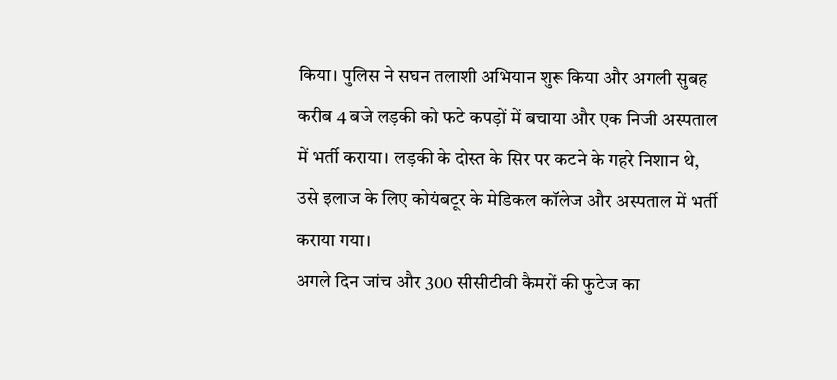किया। पुलिस ने सघन तलाशी अभियान शुरू किया और अगली सुबह करीब 4 बजे लड़की को फटे कपड़ों में बचाया और एक निजी अस्पताल में भर्ती कराया। लड़की के दोस्त के सिर पर कटने के गहरे निशान थे, उसे इलाज के लिए कोयंबटूर के मेडिकल कॉलेज और अस्पताल में भर्ती कराया गया।
अगले दिन जांच और 300 सीसीटीवी कैमरों की फुटेज का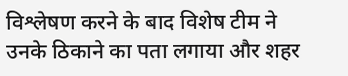विश्लेषण करने के बाद विशेष टीम ने उनके ठिकाने का पता लगाया और शहर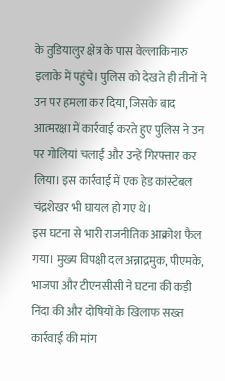के तुडियालुर क्षेत्र के पास वेल्लाकिनारु इलाके में पहुंचे। पुलिस को देखते ही तीनों ने उन पर हमला कर दिया, जिसके बाद आत्मरक्षा में कार्रवाई करते हुए पुलिस ने उन पर गोलियां चलाईं और उन्हें गिरफ्तार कर लिया। इस कार्रवाई में एक हेड कांस्टेबल चंद्रशेखर भी घायल हो गए थे।
इस घटना से भारी राजनीतिक आक्रोश फैल गया। मुख्य विपक्षी दल अन्नाद्रमुक, पीएमके, भाजपा और टीएनसीसी ने घटना की कड़ी निंदा की और दोषियों के खिलाफ सख्त कार्रवाई की मांग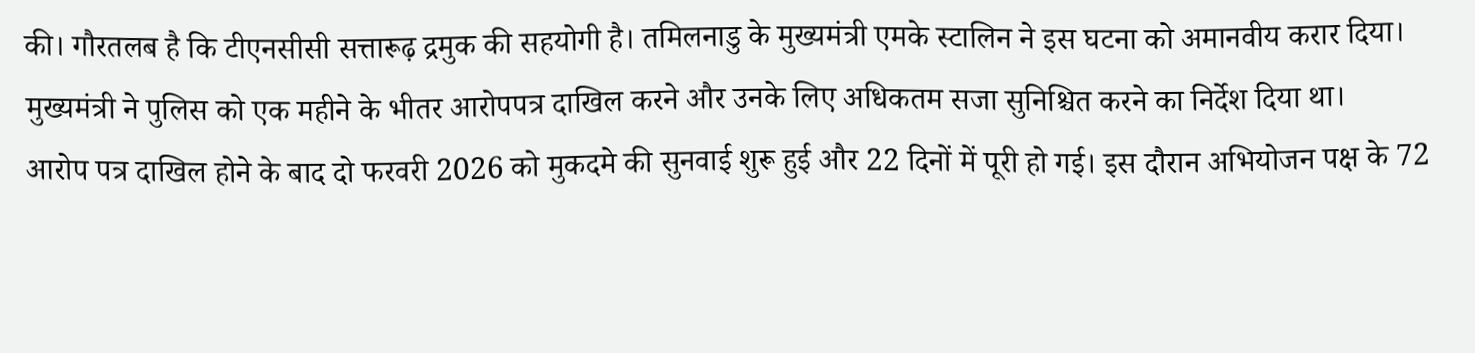की। गौरतलब है कि टीएनसीसी सत्तारूढ़ द्रमुक की सहयोगी है। तमिलनाडु के मुख्यमंत्री एमके स्टालिन ने इस घटना को अमानवीय करार दिया। मुख्यमंत्री ने पुलिस को एक महीने के भीतर आरोपपत्र दाखिल करने और उनके लिए अधिकतम सजा सुनिश्चित करने का निर्देश दिया था।
आरोप पत्र दाखिल होने के बाद दो फरवरी 2026 को मुकदमे की सुनवाई शुरू हुई और 22 दिनों में पूरी हो गई। इस दौरान अभियोजन पक्ष के 72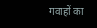गवाहों का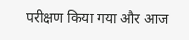परीक्षण किया गया और आज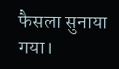फैसला सुनाया गया।